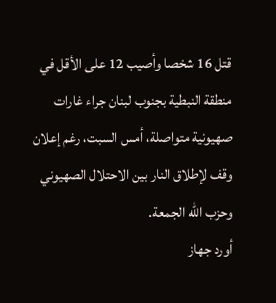قتل 16 شخصا وأصيب 12 على الأقل في منطقة النبطية بجنوب لبنان جراء غارات صهيونية متواصلة، أمس السبت، رغم إعلان وقف لإطلاق النار بين الاحتلال الصهيوني وحزب الله الجمعة.
أورد جهاز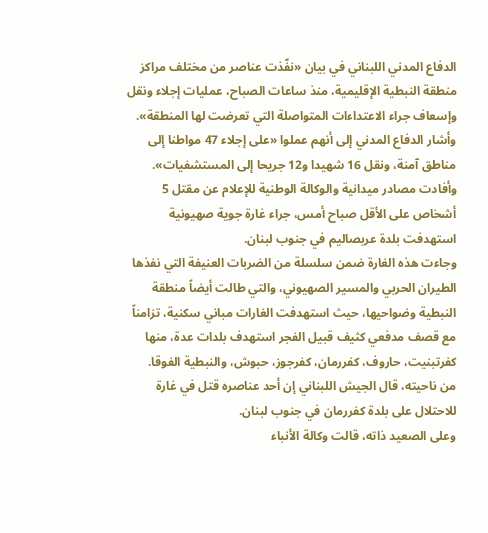الدفاع المدني اللبناني في بيان «نفّذت عناصر من مختلف مراكز منطقة النبطية الإقليمية، منذ ساعات الصباح، عمليات إجلاء ونقل وإسعاف جراء الاعتداءات المتواصلة التي تعرضت لها المنطقة».
وأشار الدفاع المدني إلى أنهم عملوا «على إجلاء 47 مواطنا إلى مناطق آمنة، ونقل 16 شهيدا و12 جريحا إلى المستشفيات».
وأفادت مصادر ميدانية والوكالة الوطنية للإعلام عن مقتل 5 أشخاص على الأقل صباح أمس، جراء غارة جوية صهيونية استهدفت بلدة عربصاليم في جنوب لبنان.
وجاءت هذه الغارة ضمن سلسلة من الضربات العنيفة التي نفذها الطيران الحربي والمسير الصهيوني، والتي طالت أيضاً منطقة النبطية وضواحيها، حيث استهدفت الغارات مباني سكنية، تزامناً مع قصف مدفعي كثيف قبيل الفجر استهدف بلدات عدة، منها كفرتبنيت، حاروف، كفررمان، كفرجوز، حبوش، والنبطية الفوقا.
من ناحيته، قال الجيش اللبناني إن أحد عناصره قتل في غارة للاحتلال على بلدة كفررمان في جنوب لبنان.
وعلى الصعيد ذاته، قالت وكالة الأنباء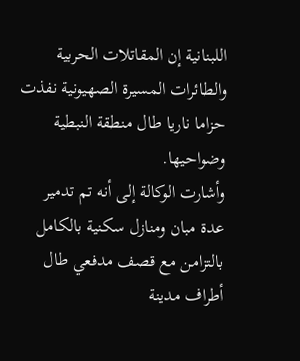اللبنانية إن المقاتلات الحربية والطائرات المسيرة الصهيونية نفذت حزاما ناريا طال منطقة النبطية وضواحيها.
وأشارت الوكالة إلى أنه تم تدمير عدة مبان ومنازل سكنية بالكامل بالتزامن مع قصف مدفعي طال أطراف مدينة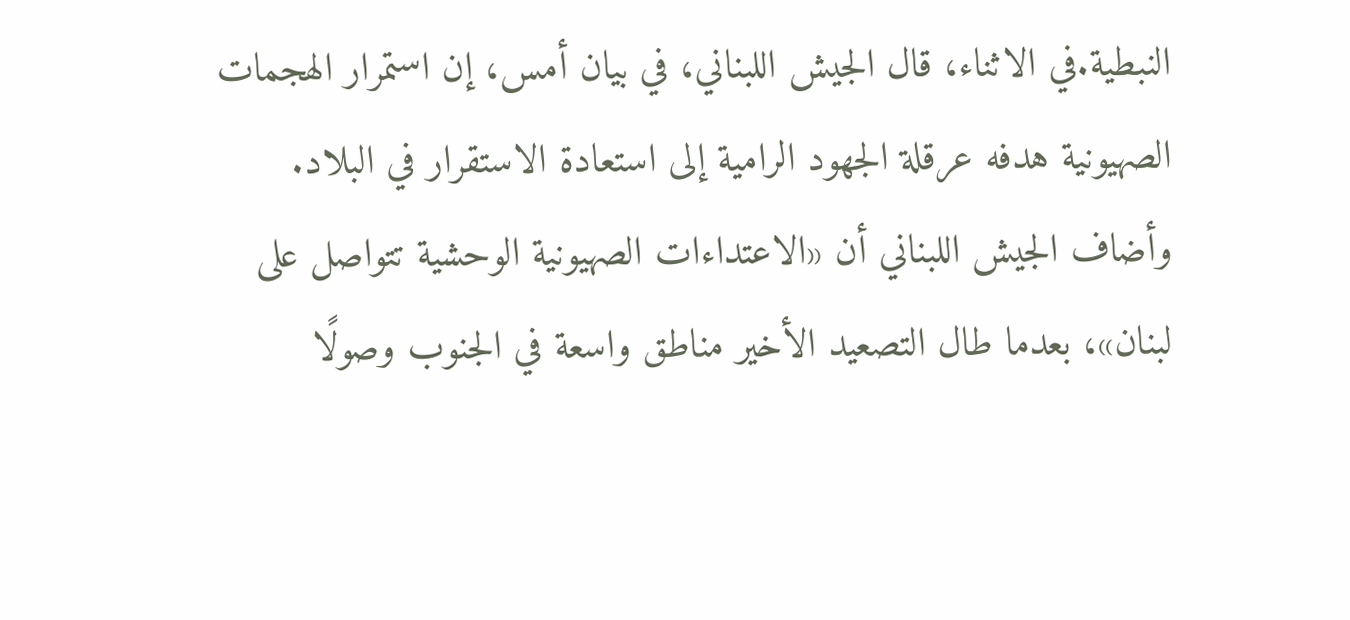النبطية.في الاثناء، قال الجيش اللبناني، في بيان أمس، إن استمرار الهجمات الصهيونية هدفه عرقلة الجهود الرامية إلى استعادة الاستقرار في البلاد.
وأضاف الجيش اللبناني أن «الاعتداءات الصهيونية الوحشية تتواصل على لبنان»، بعدما طال التصعيد الأخير مناطق واسعة في الجنوب وصولًا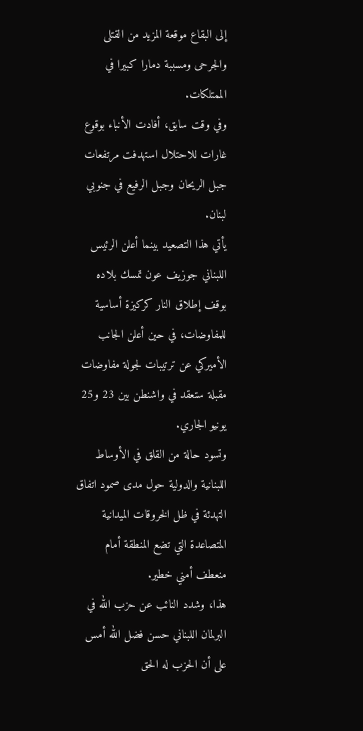إلى البقاع موقعة المزيد من القتلى والجرحى ومسببة دمارا كبيرا في الممتلكات.
وفي وقت سابق، أفادت الأنباء بوقوع غارات للاحتلال استهدفت مرتفعات جبل الريحان وجبل الرفيع في جنوبي لبنان.
يأتي هذا التصعيد بينما أعلن الرئيس اللبناني جوزيف عون تمسك بلاده بوقف إطلاق النار كركيزة أساسية للمفاوضات، في حين أعلن الجانب الأميركي عن ترتيبات لجولة مفاوضات مقبلة ستعقد في واشنطن بين 23 و25 يونيو الجاري.
وتسود حالة من القلق في الأوساط اللبنانية والدولية حول مدى صمود اتفاق التهدئة في ظل الخروقات الميدانية المتصاعدة التي تضع المنطقة أمام منعطف أمني خطير.
هذا، وشدد النائب عن حزب الله في البرلمان اللبناني حسن فضل الله أمس على أن الحزب له الحق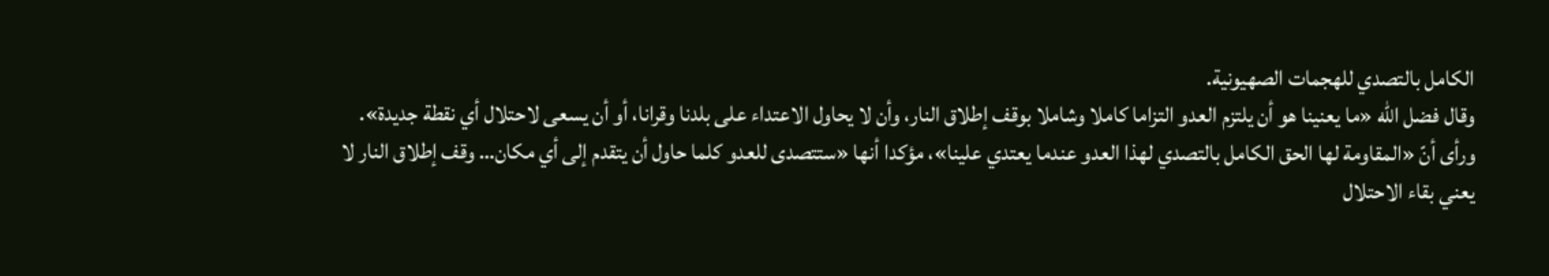الكامل بالتصدي للهجمات الصهيونية.
وقال فضل الله «ما يعنينا هو أن يلتزم العدو التزاما كاملا وشاملا بوقف إطلاق النار، وأن لا يحاول الاعتداء على بلدنا وقرانا، أو أن يسعى لاحتلال أي نقطة جديدة».
ورأى أنّ «المقاومة لها الحق الكامل بالتصدي لهذا العدو عندما يعتدي علينا»، مؤكدا أنها «ستتصدى للعدو كلما حاول أن يتقدم إلى أي مكان… وقف إطلاق النار لا يعني بقاء الاحتلال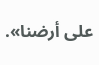على أرضنا».